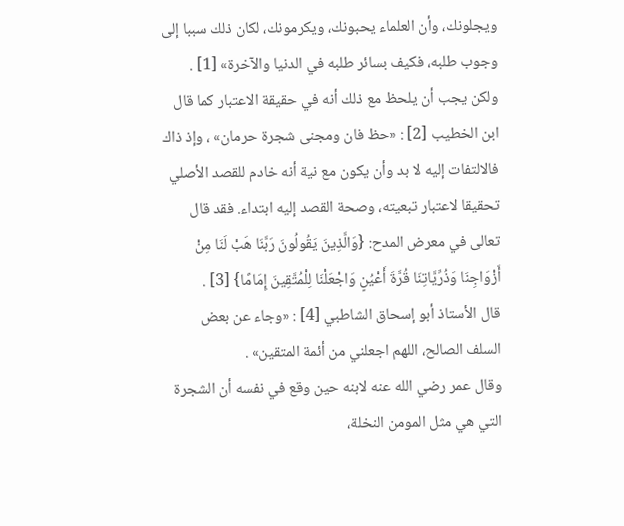ويجلونك، وأن العلماء يحبونك، ويكرمونك، لكان ذلك سببا إلى وجوب طلبه، فكيف بسائر طلبه في الدنيا والآخرة» [1] .
ولكن يجب أن يلحظ مع ذلك أنه في حقيقة الاعتبار كما قال ابن الخطيب [2] : «حظ فان ومجنى شجرة حرمان» ، وإذ ذاك فالالتفات إليه لا بد وأن يكون مع نية أنه خادم للقصد الأصلي تحقيقا لاعتبار تبعيته، وصحة القصد إليه ابتداء. فقد قال تعالى في معرض المدح: {وَالَّذِينَ يَقُولُونَ رَبَّنَا هَبْ لَنَا مِنْ أَزْوَاجِنَا وَذُرِّيَّاتِنَا قُرَّةَ أَعْيُنٍ وَاجْعَلْنَا لِلْمُتَّقِينَ إِمَامًا} [3] .
قال الأستاذ أبو إسحاق الشاطبي [4] : «وجاء عن بعض السلف الصالح، اللهم اجعلني من أئمة المتقين» .
وقال عمر رضي الله عنه لابنه حين وقع في نفسه أن الشجرة التي هي مثل المومن النخلة،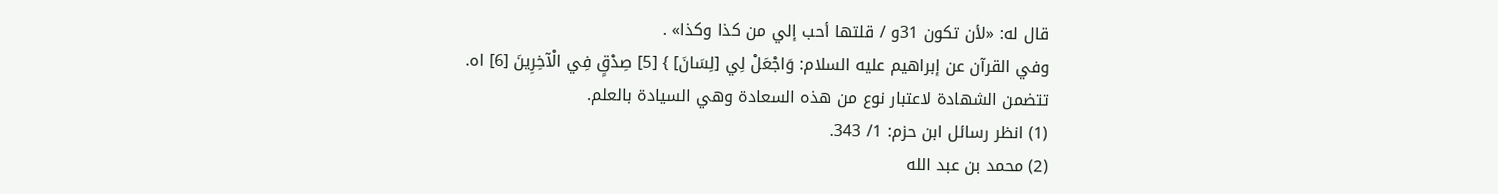قال له: «لأن تكون 31و / قلتها أحب إلي من كذا وكذا» .
وفي القرآن عن إبراهيم عليه السلام: وَاجْعَلْ لِي [لِسَانَ] } [5] صِدْقٍ فِي الْآخِرِينَ [6] اه.
تتضمن الشهادة لاعتبار نوع من هذه السعادة وهي السيادة بالعلم.
(1) انظر رسائل ابن حزم: 1/ 343.
(2) محمد بن عبد الله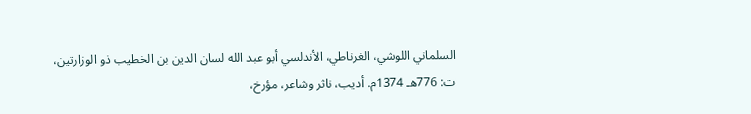السلماني اللوشي، الغرناطي، الأندلسي أبو عبد الله لسان الدين بن الخطيب ذو الوزارتين، ت: 776هـ 1374م. أديب، ناثر وشاعر، مؤرخ،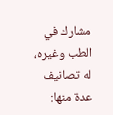مشارك في الطب وغيره، له تصانيف عدة منها: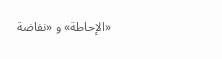«الإحاطة» و «نفاضة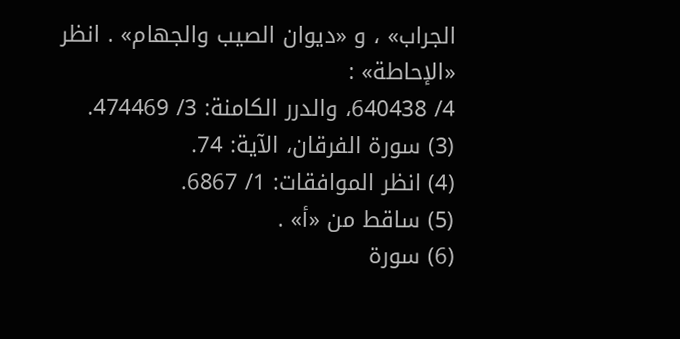الجراب» ، و «ديوان الصيب والجهام» . انظر «الإحاطة» :
4/ 640438، والدرر الكامنة: 3/ 474469.
(3) سورة الفرقان، الآية: 74.
(4) انظر الموافقات: 1/ 6867.
(5) ساقط من «أ» .
(6) سورة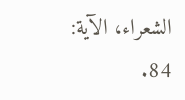الشعراء، الآية: 84.